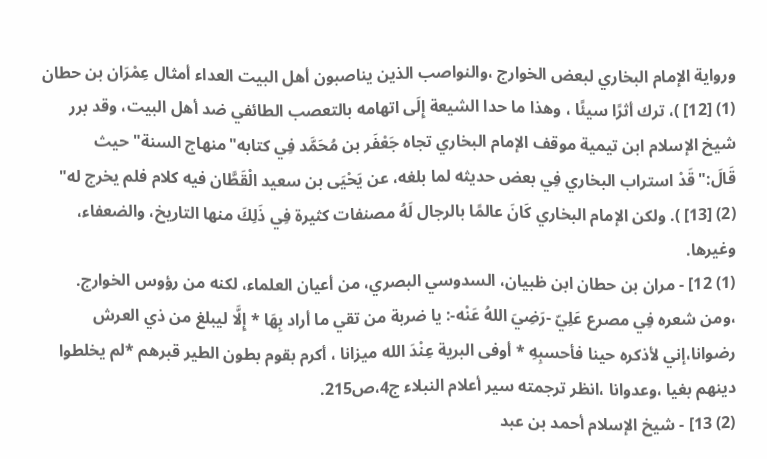ورواية الإمام البخاري لبعض الخوارج ،والنواصب الذين يناصبون أهل البيت العداء أمثال عِمْرَان بن حطان (1) [12] )، ترك أثرًا سيئًا ، وهذا ما حدا الشيعة إِلَى اتهامه بالتعصب الطائفي ضد أهل البيت، وقد برر شيخ الإسلام ابن تيمية موقف الإمام البخاري تجاه جَعْفَر بن مُحَمَّد فِي كتابه"منهاج السنة"حيث قَالَ:"قَدْ استراب البخاري فِي بعض حديثه لما بلغه، عن يَحْيَى بن سعيد الْقَطَّان فيه كلام فلم يخرج له" (2) [13] ). ولكن الإمام البخاري كَانَ عالمًا بالرجال لَهُ مصنفات كثيرة فِي ذَلِكَ منها التاريخ، والضعفاء، وغيرها.
(1) 12] - مران بن حطان ابن ظبيان، السدوسي البصري، من أعيان العلماء، لكنه من رؤوس الخوارج. ،ومن شعره فِي مصرع عَلِيّ -رَضِيَ اللهُ عَنْه-: يا ضربة من تقي ما أراد بِهَا * إِلَّا ليبلغ من ذي العرش رضوانا،إني لأذكره حينا فأحسبِهِ * أوفى البرية عِنْدَ الله ميزانا ، أكرم بقوم بطون الطير قبرهم *لم يخلطوا دينهم بغيا ،وعدوانا ،انظر ترجمته سير أعلام النبلاء ج4،ص215.
(2) 13] - شيخ الإسلام أحمد بن عبد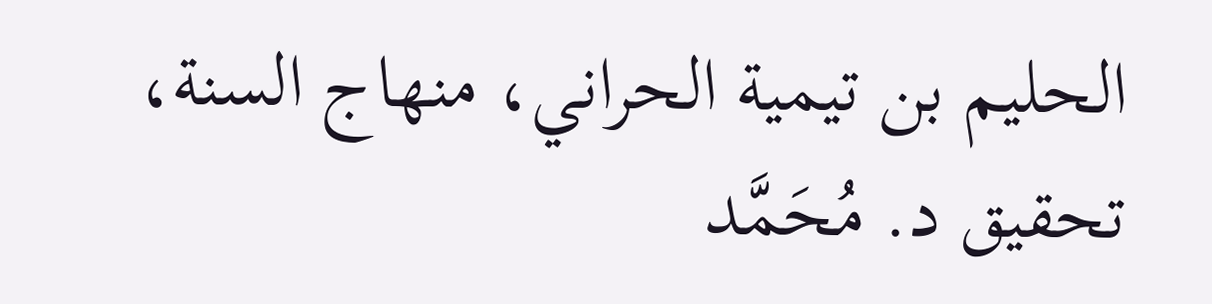الحليم بن تيمية الحراني، منهاج السنة، تحقيق د. مُحَمَّد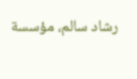رشاد سالم، مؤسسة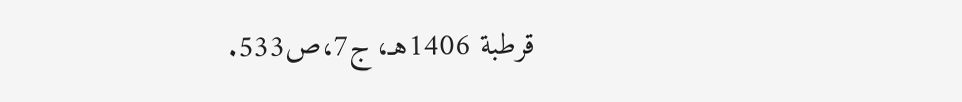قرطبة 1406هـ، ج7،ص533.